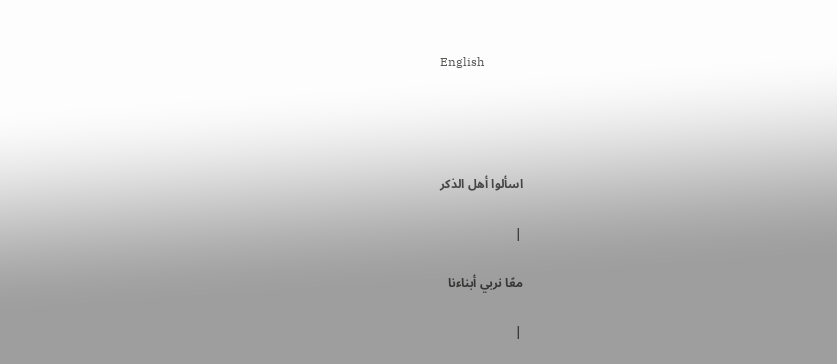English




اسألوا أهل الذكر

|

معًا نربي أبناءنا

|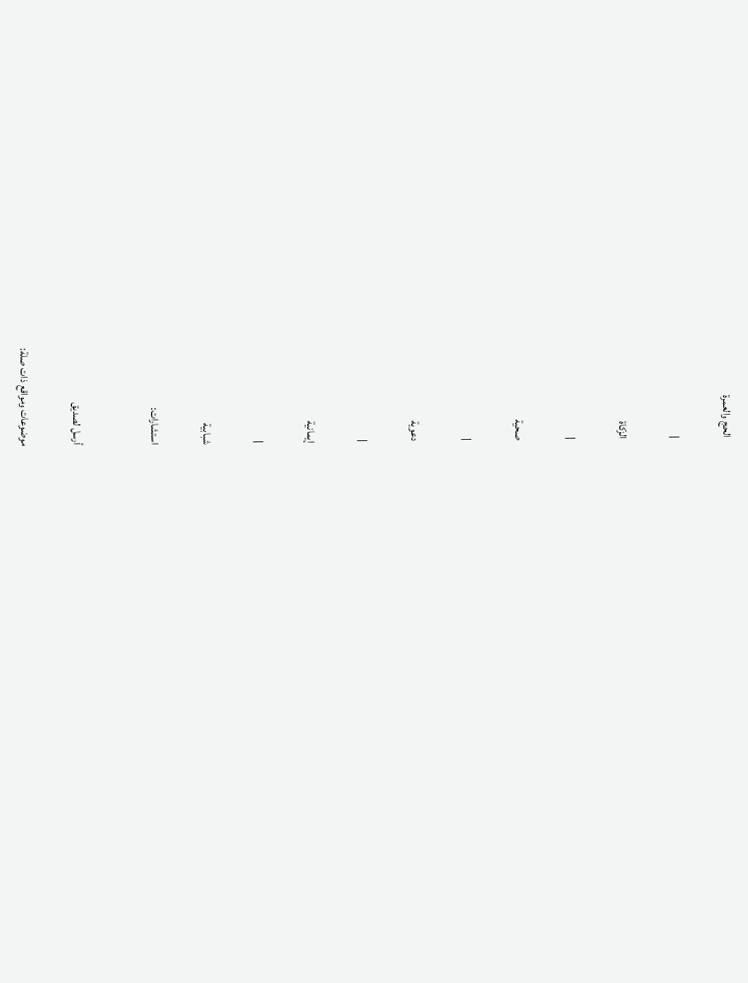الحج والعمرة

|

الزكاة

|

صحية

|

دعوية

|

إيمانية

|

شبابية

استشارات:


أرسل لصديق

موضوعات ومواقع ذات صلة: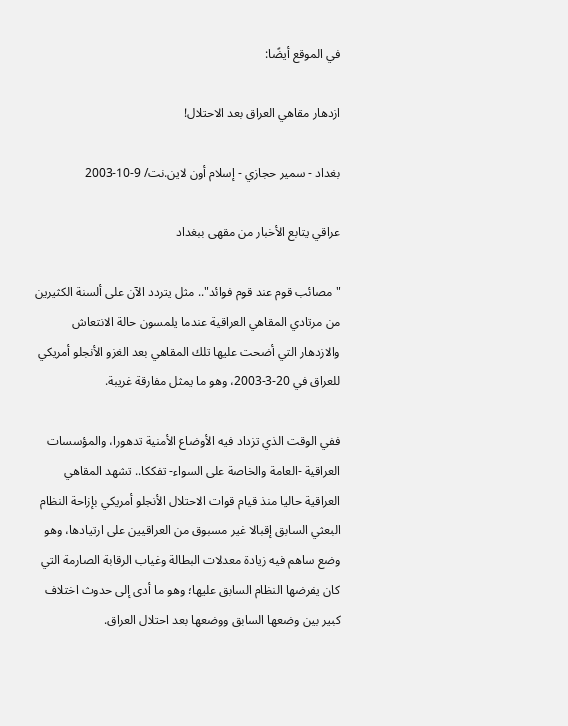في الموقع أيضًا:

ازدهار مقاهي العراق بعد الاحتلال!

بغداد - سمير حجازي - إسلام أون لاين.نت/ 9-10-2003

عراقي يتابع الأخبار من مقهى ببغداد

"مصائب قوم عند قوم فوائد".. مثل يتردد الآن على ألسنة الكثيرين من مرتادي المقاهي العراقية عندما يلمسون حالة الانتعاش والازدهار التي أضحت عليها تلك المقاهي بعد الغزو الأنجلو أمريكي للعراق في 20-3-2003، وهو ما يمثل مفارقة غريبة.

ففي الوقت الذي تزداد فيه الأوضاع الأمنية تدهورا، والمؤسسات العراقية -العامة والخاصة على السواء- تفككا.. تشهد المقاهي العراقية حاليا منذ قيام قوات الاحتلال الأنجلو أمريكي بإزاحة النظام البعثي السابق إقبالا غير مسبوق من العراقيين على ارتيادها، وهو وضع ساهم فيه زيادة معدلات البطالة وغياب الرقابة الصارمة التي كان يفرضها النظام السابق عليها؛ وهو ما أدى إلى حدوث اختلاف كبير بين وضعها السابق ووضعها بعد احتلال العراق.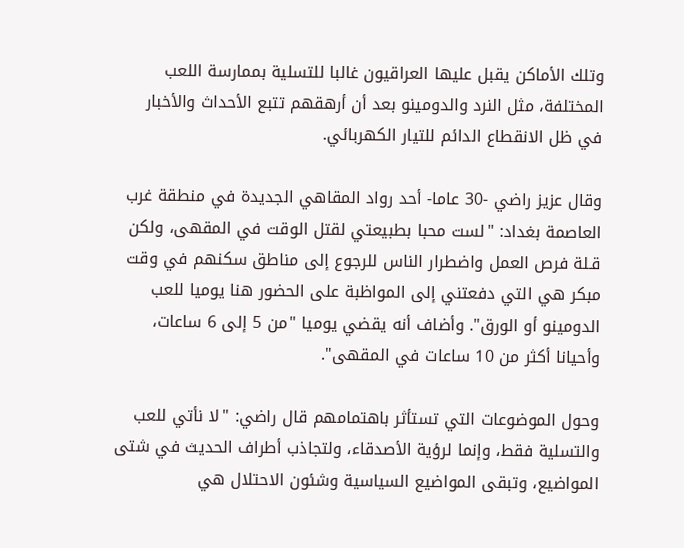وتلك الأماكن يقبل عليها العراقيون غالبا للتسلية بممارسة اللعب المختلفة، مثل النرد والدومينو بعد أن أرهقهم تتبع الأحداث والأخبار في ظل الانقطاع الدائم للتيار الكهربائي.

وقال عزيز راضي -30 عاما- أحد رواد المقاهي الجديدة في منطقة غرب العاصمة بغداد: "لست محبا بطبيعتي لقتل الوقت في المقهى، ولكن قـلة فرص العمل واضطرار الناس للرجوع إلى مناطق سكنهم في وقت مبكر هي التي دفعتني إلى المواظبة على الحضور هنا يوميا للعب الدومينو أو الورق". وأضاف أنه يقضي يوميا "من 5 إلى 6 ساعات، وأحيانا أكثر من 10 ساعات في المقهى".

وحول الموضوعات التي تستأثر باهتمامهم قال راضي: "لا نأتي للعب والتسلية فقط، وإنما لرؤية الأصدقاء، ولتجاذب أطراف الحديث في شتى المواضيع، وتبقى المواضيع السياسية وشئون الاحتلال هي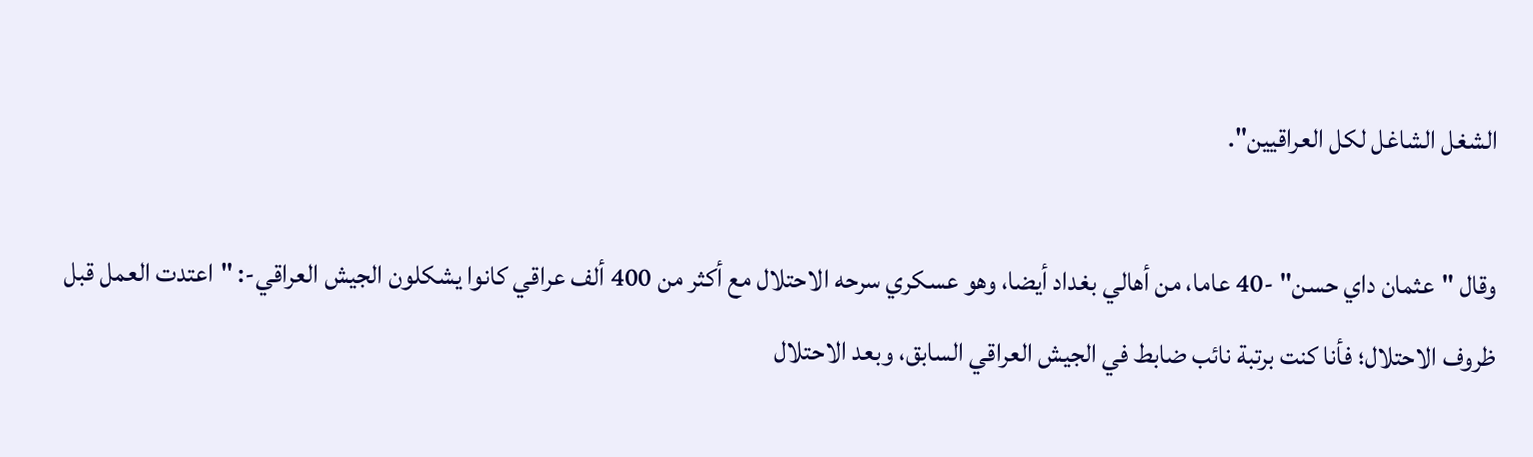الشغل الشاغل لكل العراقيين".

وقال "عثمان داي حسن" -40 عاما، من أهالي بغداد أيضا، وهو عسكري سرحه الاحتلال مع أكثر من 400 ألف عراقي كانوا يشكلون الجيش العراقي-: "اعتدت العمل قبل ظروف الاحتلال؛ فأنا كنت برتبة نائب ضابط في الجيش العراقي السابق، وبعد الاحتلال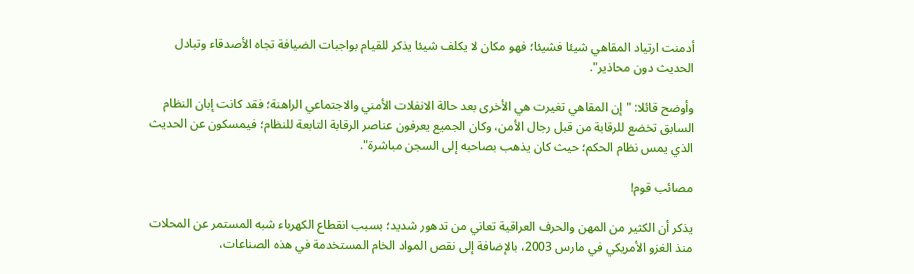أدمنت ارتياد المقاهي شيئا فشيئا؛ فهو مكان لا يكلف شيئا يذكر للقيام بواجبات الضيافة تجاه الأصدقاء وتبادل الحديث دون محاذير".

وأوضح قائلا: "إن المقاهي تغيرت هي الأخرى بعد حالة الانفلات الأمني والاجتماعي الراهنة؛ فقد كانت إبان النظام السابق تخضع للرقابة من قبل رجال الأمن، وكان الجميع يعرفون عناصر الرقابة التابعة للنظام؛ فيمسكون عن الحديث الذي يمس نظام الحكم؛ حيث كان يذهب بصاحبه إلى السجن مباشرة".

مصائب قوم!

يذكر أن الكثير من المهن والحرف العراقية تعاني من تدهور شديد؛ بسبب انقطاع الكهرباء شبه المستمر عن المحلات منذ الغزو الأمريكي في مارس 2003، بالإضافة إلى نقص المواد الخام المستخدمة في هذه الصناعات،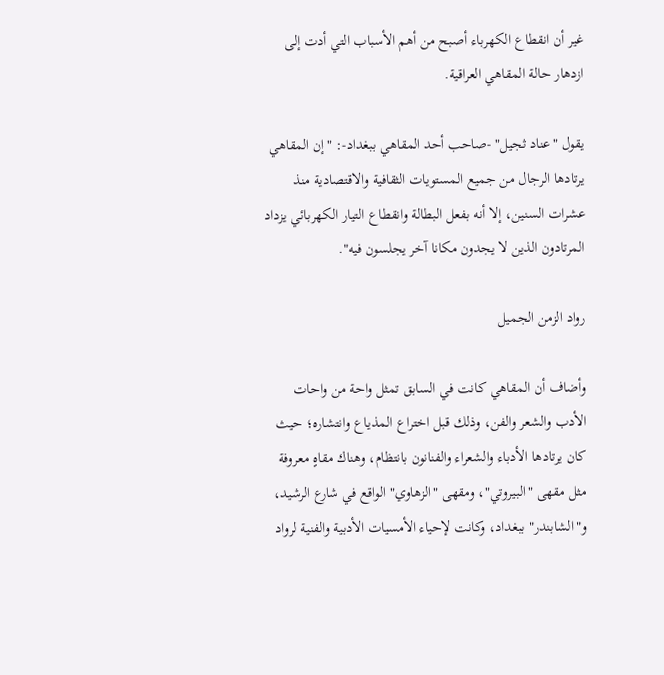غير أن انقطاع الكهرباء أصبح من أهم الأسباب التي أدت إلى ازدهار حالة المقاهي العراقية.

يقول "عناد ثجيل" -صاحب أحد المقاهي ببغداد-: "إن المقاهي يرتادها الرجال من جميع المستويات الثقافية والاقتصادية منذ عشرات السنين، إلا أنه بفعل البطالة وانقطاع التيار الكهربائي يزداد المرتادون الذين لا يجدون مكانا آخر يجلسون فيه".

رواد الزمن الجميل

وأضاف أن المقاهي كانت في السابق تمثل واحة من واحات الأدب والشعر والفن، وذلك قبل اختراع المذياع وانتشاره؛ حيث كان يرتادها الأدباء والشعراء والفنانون بانتظام، وهناك مقاهٍ معروفة مثل مقهى "البيروتي"، ومقهى "الزهاوي" الواقع في شارع الرشيد، و"الشابندر" ببغداد، وكانت لإحياء الأمسيات الأدبية والفنية لرواد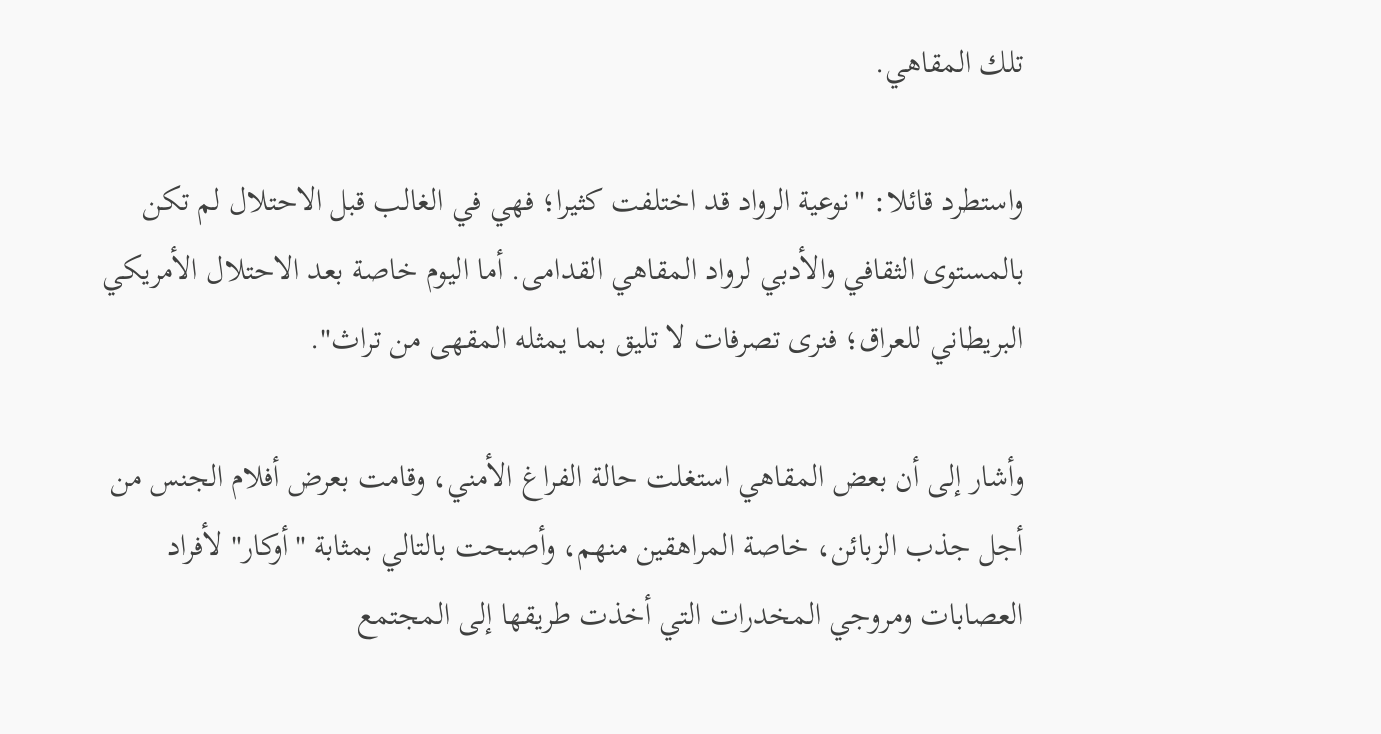تلك المقاهي.

واستطرد قائلا: "نوعية الرواد قد اختلفت كثيرا؛ فهي في الغالب قبل الاحتلال لم تكن بالمستوى الثقافي والأدبي لرواد المقاهي القدامى. أما اليوم خاصة بعد الاحتلال الأمريكي البريطاني للعراق؛ فنرى تصرفات لا تليق بما يمثله المقهى من تراث".

وأشار إلى أن بعض المقاهي استغلت حالة الفراغ الأمني، وقامت بعرض أفلام الجنس من أجل جذب الزبائن، خاصة المراهقين منهم، وأصبحت بالتالي بمثابة "أوكار" لأفراد العصابات ومروجي المخدرات التي أخذت طريقها إلى المجتمع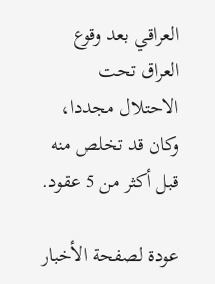العراقي بعد وقوع العراق تحت الاحتلال مجددا، وكان قد تخلص منه قبل أكثر من 5 عقود.

عودة لصفحة الأخبار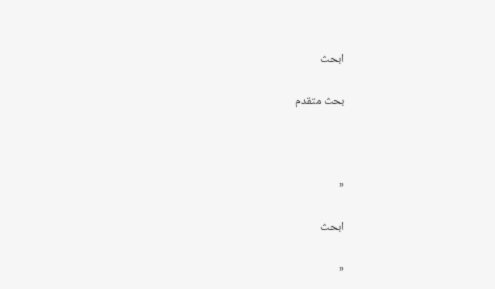ابحث

بحث متقدم



«

ابحث

«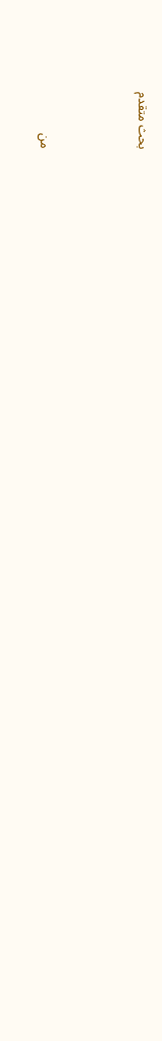بحث متقدم



من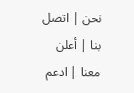نحن | اتصل بنا | أعلن معنا | ادعم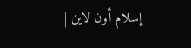إسلام أون لاين |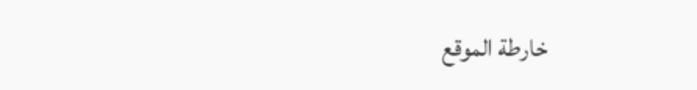خارطة الموقع